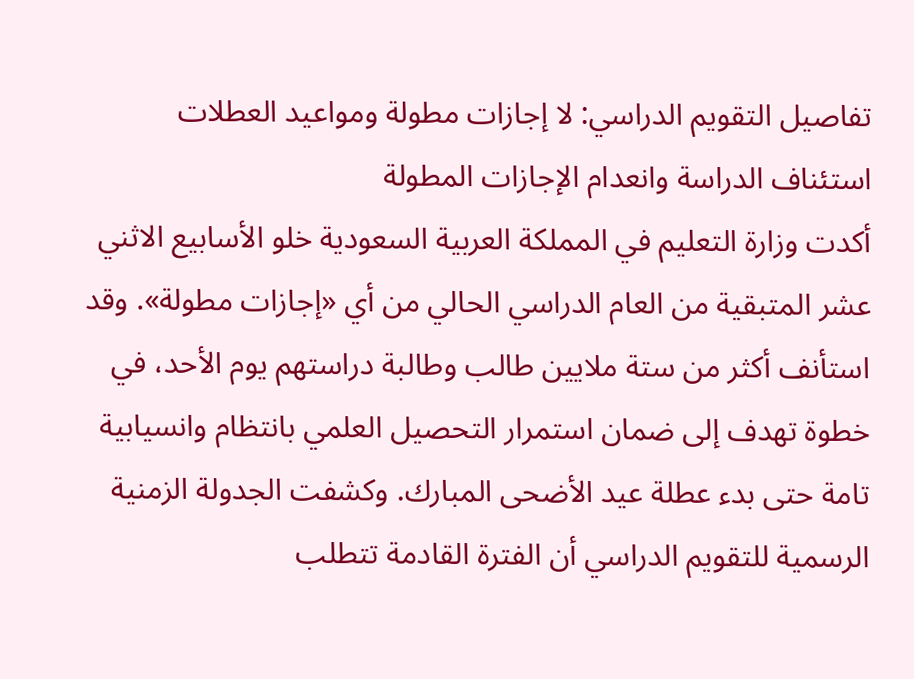تفاصيل التقويم الدراسي: لا إجازات مطولة ومواعيد العطلات
استئناف الدراسة وانعدام الإجازات المطولة
أكدت وزارة التعليم في المملكة العربية السعودية خلو الأسابيع الاثني عشر المتبقية من العام الدراسي الحالي من أي «إجازات مطولة». وقد استأنف أكثر من ستة ملايين طالب وطالبة دراستهم يوم الأحد، في خطوة تهدف إلى ضمان استمرار التحصيل العلمي بانتظام وانسيابية تامة حتى بدء عطلة عيد الأضحى المبارك. وكشفت الجدولة الزمنية الرسمية للتقويم الدراسي أن الفترة القادمة تتطلب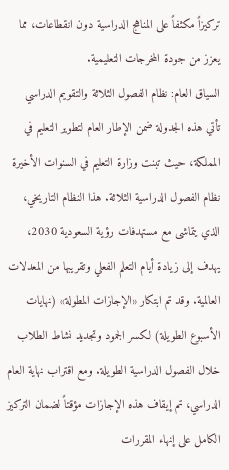تركيزاً مكثفاً على المناهج الدراسية دون انقطاعات، مما يعزز من جودة المخرجات التعليمية.
السياق العام: نظام الفصول الثلاثة والتقويم الدراسي
تأتي هذه الجدولة ضمن الإطار العام لتطوير التعليم في المملكة، حيث تبنت وزارة التعليم في السنوات الأخيرة نظام الفصول الدراسية الثلاثة. هذا النظام التاريخي، الذي يتماشى مع مستهدفات رؤية السعودية 2030، يهدف إلى زيادة أيام التعلم الفعلي وتقريبها من المعدلات العالمية. وقد تم ابتكار «الإجازات المطولة» (نهايات الأسبوع الطويلة) لكسر الجمود وتجديد نشاط الطلاب خلال الفصول الدراسية الطويلة. ومع اقتراب نهاية العام الدراسي، تم إيقاف هذه الإجازات مؤقتاً لضمان التركيز الكامل على إنهاء المقررات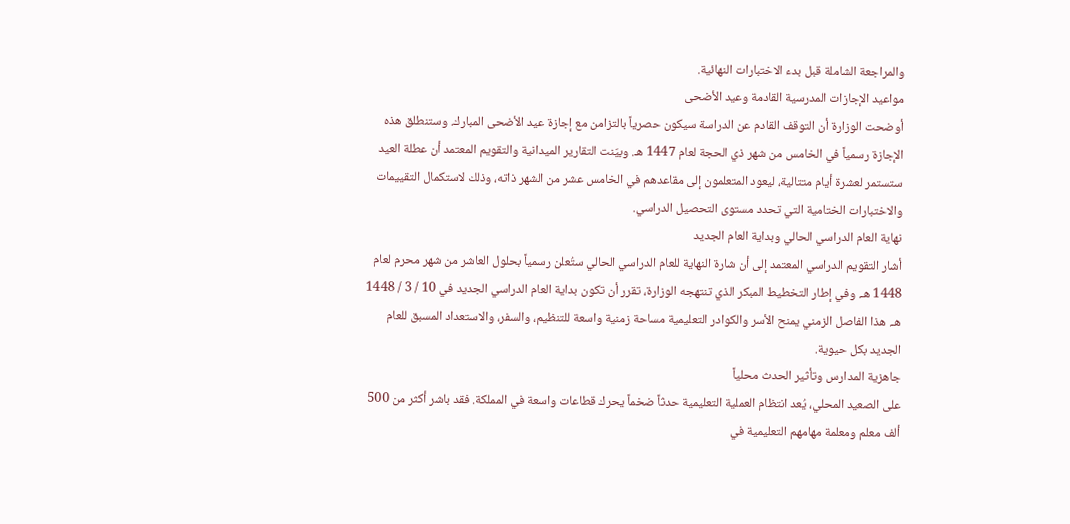والمراجعة الشاملة قبل بدء الاختبارات النهائية.
مواعيد الإجازات المدرسية القادمة وعيد الأضحى
أوضحت الوزارة أن التوقف القادم عن الدراسة سيكون حصرياً بالتزامن مع إجازة عيد الأضحى المبارك. وستنطلق هذه الإجازة رسمياً في الخامس من شهر ذي الحجة لعام 1447 هـ. وبيّنت التقارير الميدانية والتقويم المعتمد أن عطلة العيد ستستمر لعشرة أيام متتالية، ليعود المتعلمون إلى مقاعدهم في الخامس عشر من الشهر ذاته، وذلك لاستكمال التقييمات والاختبارات الختامية التي تحدد مستوى التحصيل الدراسي.
نهاية العام الدراسي الحالي وبداية العام الجديد
أشار التقويم الدراسي المعتمد إلى أن شارة النهاية للعام الدراسي الحالي ستُعلن رسمياً بحلول العاشر من شهر محرم لعام 1448 هـ. وفي إطار التخطيط المبكر الذي تنتهجه الوزارة، تقرر أن تكون بداية العام الدراسي الجديد في 10 / 3 / 1448 هـ. هذا الفاصل الزمني يمنح الأسر والكوادر التعليمية مساحة زمنية واسعة للتنظيم، والسفر، والاستعداد المسبق للعام الجديد بكل حيوية.
جاهزية المدارس وتأثير الحدث محلياً
على الصعيد المحلي، يُعد انتظام العملية التعليمية حدثاً ضخماً يحرك قطاعات واسعة في المملكة. فقد باشر أكثر من 500 ألف معلم ومعلمة مهامهم التعليمية في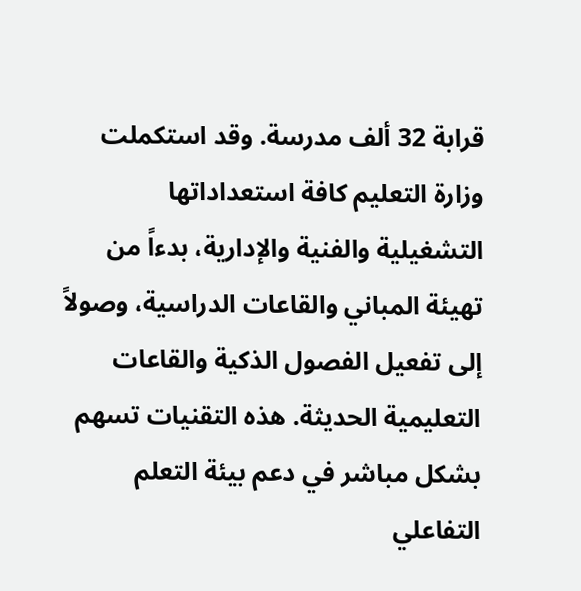قرابة 32 ألف مدرسة. وقد استكملت وزارة التعليم كافة استعداداتها التشغيلية والفنية والإدارية، بدءاً من تهيئة المباني والقاعات الدراسية، وصولاً إلى تفعيل الفصول الذكية والقاعات التعليمية الحديثة. هذه التقنيات تسهم بشكل مباشر في دعم بيئة التعلم التفاعلي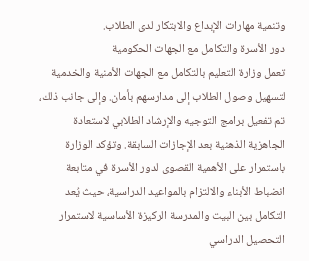وتنمية مهارات الإبداع والابتكار لدى الطلاب.
دور الأسرة والتكامل مع الجهات الحكومية
تعمل وزارة التعليم بالتكامل مع الجهات الأمنية والخدمية لتسهيل وصول الطلاب إلى مدارسهم بأمان. وإلى جانب ذلك، تم تفعيل برامج التوجيه والإرشاد الطلابي لاستعادة الجاهزية الذهنية بعد الإجازات السابقة. وتؤكد الوزارة باستمرار على الأهمية القصوى لدور الأسرة في متابعة انضباط الأبناء والالتزام بالمواعيد الدراسية، حيث يُعد التكامل بين البيت والمدرسة الركيزة الأساسية لاستمرار التحصيل الدراسي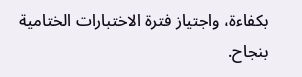بكفاءة، واجتياز فترة الاختبارات الختامية بنجاح.